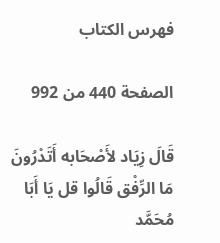فهرس الكتاب

الصفحة 440 من 992

قَالَ زِيَاد لأَصْحَابه أَتَدْرُونَ مَا الرِّفْق قَالُوا قل يَا أَبَا مُحَمَّد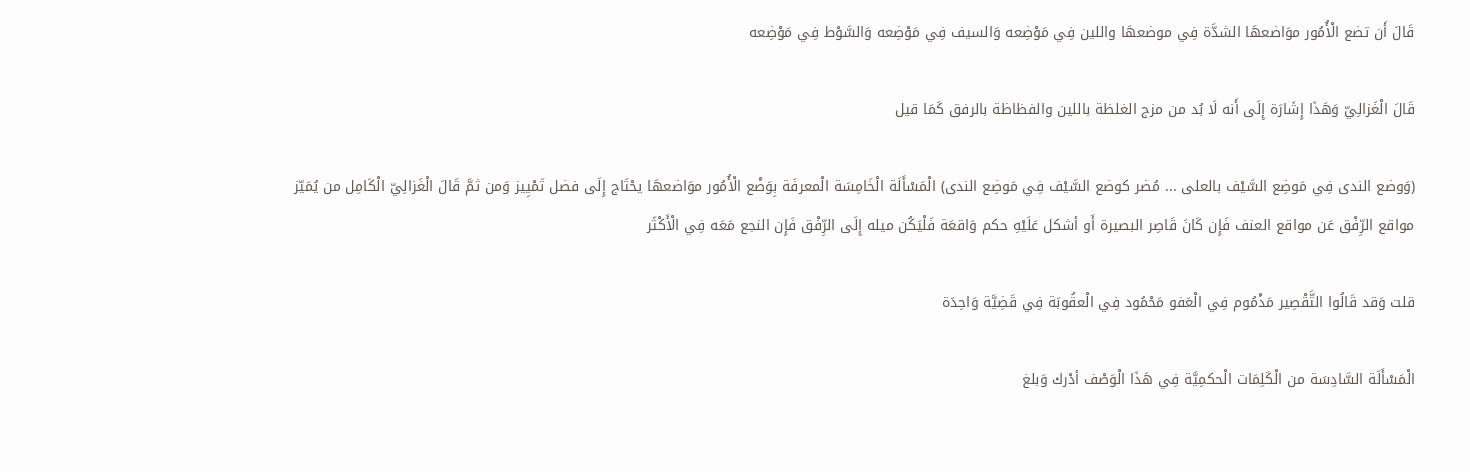قَالَ أَن تضع الْأُمُور موَاضعهَا الشدَّة فِي موضعهَا واللين فِي مَوْضِعه وَالسيف فِي مَوْضِعه وَالسَّوْط فِي مَوْضِعه

قَالَ الْغَزالِيّ وَهَذَا إِشَارَة إِلَى أَنه لَا بُد من مزج الغلظة باللين والفظاظة بالرفق كَمَا قيل

(وَوضع الندى فِي مَوضِع السَّيْف بالعلى ... مُضر كوضع السَّيْف فِي مَوضِع الندى) الْمَسْأَلَة الْخَامِسَة الْمعرفَة بِوَضْع الْأُمُور موَاضعهَا يحْتَاج إِلَى فضل تَمْيِيز وَمن ثمَّ قَالَ الْغَزالِيّ الْكَامِل من يُمَيّز مواقع الرِّفْق عَن مواقع العنف فَإِن كَانَ قَاصِر البصيرة أَو أشكل عَلَيْهِ حكم وَاقعَة فَلْيَكُن ميله إِلَى الرِّفْق فَإِن النجع مَعَه فِي الْأَكْثَر

قلت وَقد قَالُوا التَّقْصِير مَذْمُوم فِي الْعَفو مَحْمُود فِي الْعقُوبَة فِي قَضِيَّة وَاحِدَة

الْمَسْأَلَة السَّادِسَة من الْكَلِمَات الْحكمِيَّة فِي هَذَا الْوَصْف أدْرك وَبلغ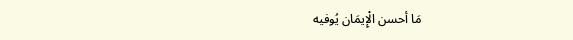مَا أحسن الْإِيمَان يُوفيه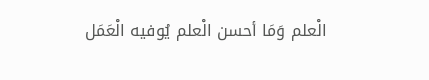الْعلم وَمَا أحسن الْعلم يُوفيه الْعَمَل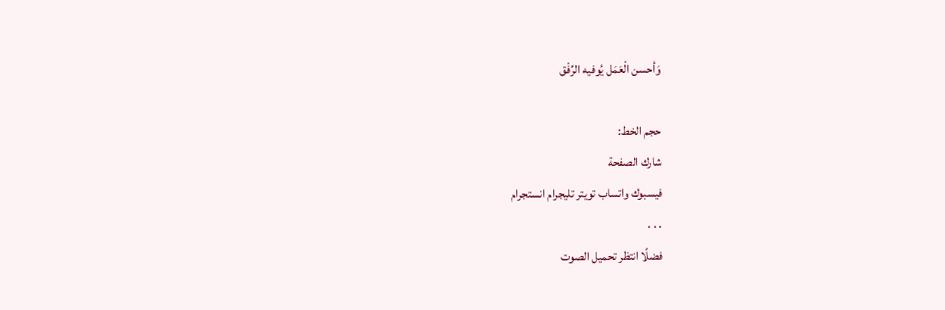وَأحسن الْعَمَل يُوفيه الرِّفْق

حجم الخط:
شارك الصفحة
فيسبوك واتساب تويتر تليجرام انستجرام
. . .
فضلًا انتظر تحميل الصوت